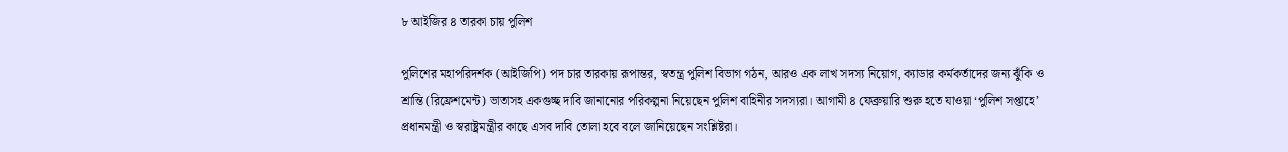৮ আইজির ৪ তারকা চায় পুলিশ

পুলিশের মহাপরিদর্শক (আইজিপি) পদ চার তারকায় রূপান্তর, স্বতন্ত্র পুলিশ বিভাগ গঠন, আরও এক লাখ সদস্য নিয়োগ, ক্যাডার কর্মকর্তাদের জন্য ঝুঁকি ও শ্রান্তি (রিফ্রেশমেন্ট) ভাতাসহ একগুচ্ছ দাবি জানানোর পরিকল্পনা নিয়েছেন পুলিশ বাহিনীর সদস্যরা। আগামী ৪ ফেব্রুয়ারি শুরু হতে যাওয়া ‘পুলিশ সপ্তাহে’ প্রধানমন্ত্রী ও স্বরাষ্ট্রমন্ত্রীর কাছে এসব দাবি তোলা হবে বলে জানিয়েছেন সংশ্লিষ্টরা।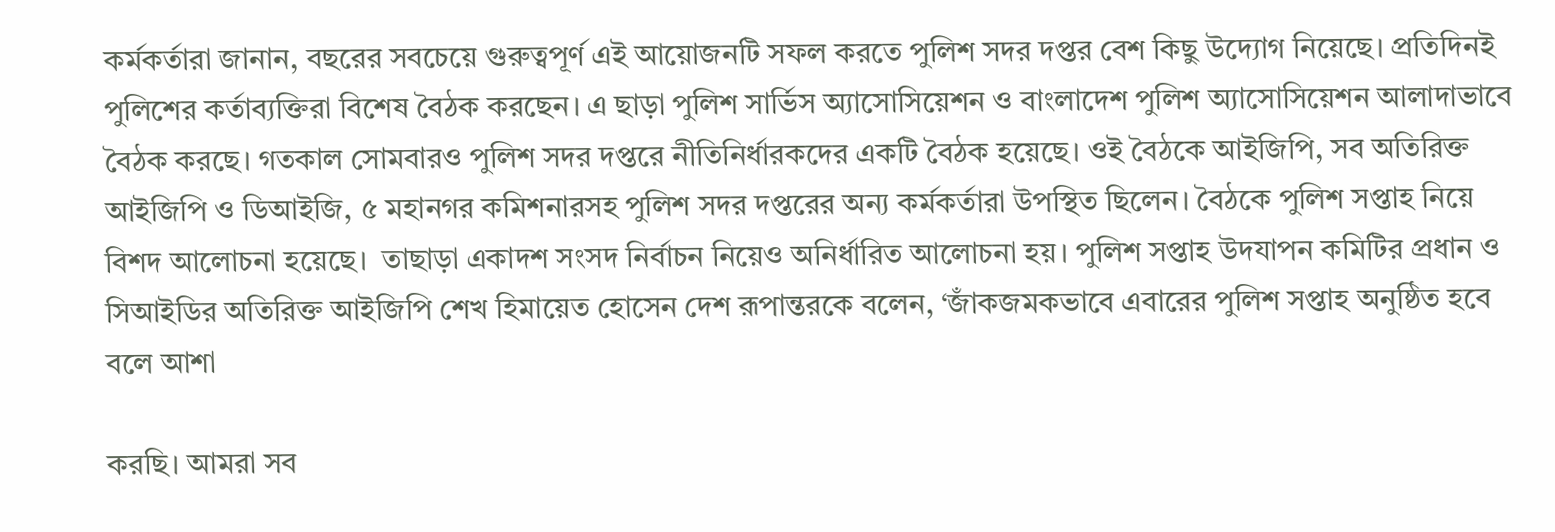কর্মকর্তারা জানান, বছরের সবচেয়ে গুরুত্বপূর্ণ এই আয়োজনটি সফল করতে পুলিশ সদর দপ্তর বেশ কিছু উদ্যোগ নিয়েছে। প্রতিদিনই পুলিশের কর্তাব্যক্তিরা বিশেষ বৈঠক করছেন। এ ছাড়া পুলিশ সার্ভিস অ্যাসোসিয়েশন ও বাংলাদেশ পুলিশ অ্যাসোসিয়েশন আলাদাভাবে বৈঠক করছে। গতকাল সোমবারও পুলিশ সদর দপ্তরে নীতিনির্ধারকদের একটি বৈঠক হয়েছে। ওই বৈঠকে আইজিপি, সব অতিরিক্ত আইজিপি ও ডিআইজি, ৫ মহানগর কমিশনারসহ পুলিশ সদর দপ্তরের অন্য কর্মকর্তারা উপস্থিত ছিলেন। বৈঠকে পুলিশ সপ্তাহ নিয়ে বিশদ আলোচনা হয়েছে।  তাছাড়া একাদশ সংসদ নির্বাচন নিয়েও অনির্ধারিত আলোচনা হয়। পুলিশ সপ্তাহ উদযাপন কমিটির প্রধান ও সিআইডির অতিরিক্ত আইজিপি শেখ হিমায়েত হোসেন দেশ রূপান্তরকে বলেন, ‘জাঁকজমকভাবে এবারের পুলিশ সপ্তাহ অনুষ্ঠিত হবে বলে আশা

করছি। আমরা সব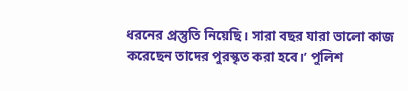ধরনের প্রস্তুতি নিয়েছি। সারা বছর যারা ভালো কাজ করেছেন তাদের পুরস্কৃত করা হবে।’ পুলিশ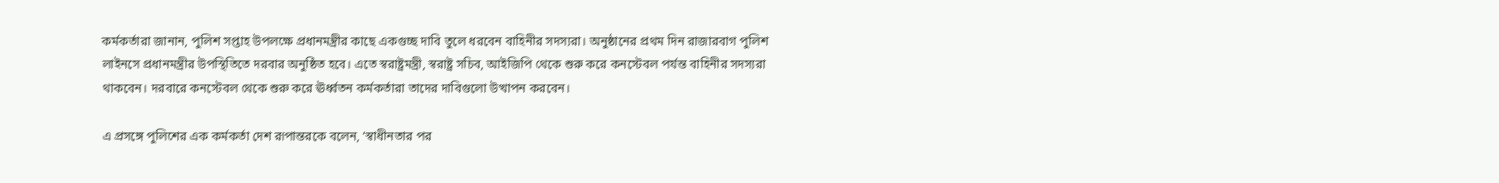কর্মকর্তারা জানান, পুলিশ সপ্তাহ উপলক্ষে প্রধানমন্ত্রীর কাছে একগুচ্ছ দাবি তুলে ধরবেন বাহিনীর সদস্যরা। অনুষ্ঠানের প্রথম দিন রাজারবাগ পুলিশ লাইনসে প্রধানমন্ত্রীর উপস্থিতিতে দরবার অনুষ্ঠিত হবে। এতে স্বরাষ্ট্রমন্ত্রী, স্বরাষ্ট্র সচিব, আইজিপি থেকে শুরু করে কনস্টেবল পর্যন্ত বাহিনীর সদস্যরা থাকবেন। দরবারে কনস্টেবল থেকে শুরু করে ঊর্ধ্বতন কর্মকর্তারা তাদের দাবিগুলো উত্থাপন করবেন।

এ প্রসঙ্গে পুলিশের এক কর্মকর্তা দেশ রূপান্তরকে বলেন, ‘স্বাধীনতার পর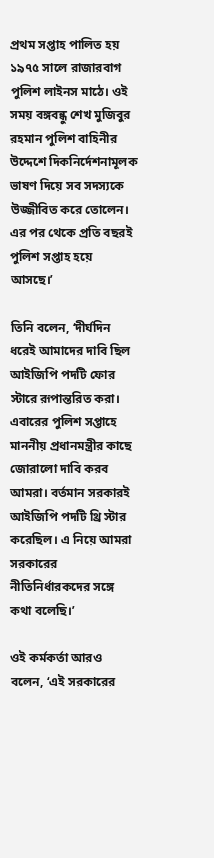প্রথম সপ্তাহ পালিত হয় ১৯৭৫ সালে রাজারবাগ পুলিশ লাইনস মাঠে। ওই সময় বঙ্গবন্ধু শেখ মুজিবুর রহমান পুলিশ বাহিনীর উদ্দেশে দিকনির্দেশনামূলক ভাষণ দিয়ে সব সদস্যকে উজ্জীবিত করে তোলেন। এর পর থেকে প্রতি বছরই পুলিশ সপ্তাহ হয়ে আসছে।’

তিনি বলেন, ‘দীর্ঘদিন ধরেই আমাদের দাবি ছিল আইজিপি পদটি ফোর স্টারে রূপান্তরিত করা। এবারের পুলিশ সপ্তাহে মাননীয় প্রধানমন্ত্রীর কাছে জোরালো দাবি করব আমরা। বর্তমান সরকারই আইজিপি পদটি থ্রি স্টার করেছিল। এ নিয়ে আমরা সরকারের নীতিনির্ধারকদের সঙ্গে কথা বলেছি।’

ওই কর্মকর্তা আরও বলেন, ‘এই সরকারের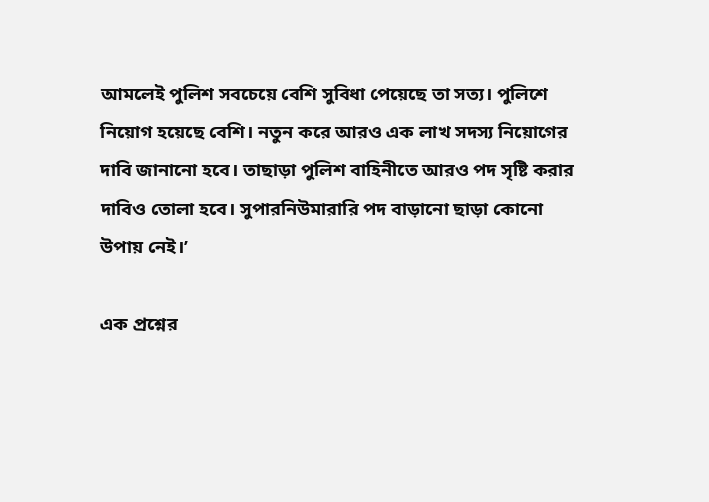আমলেই পুলিশ সবচেয়ে বেশি সুবিধা পেয়েছে তা সত্য। পুলিশে নিয়োগ হয়েছে বেশি। নতুন করে আরও এক লাখ সদস্য নিয়োগের দাবি জানানো হবে। তাছাড়া পুলিশ বাহিনীতে আরও পদ সৃষ্টি করার দাবিও তোলা হবে। সুপারনিউমারারি পদ বাড়ানো ছাড়া কোনো উপায় নেই।’

এক প্রশ্নের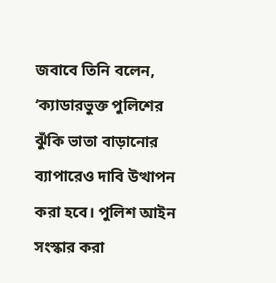জবাবে তিনি বলেন, ‘ক্যাডারভুক্ত পুলিশের ঝুঁকি ভাতা বাড়ানোর ব্যাপারেও দাবি উত্থাপন করা হবে। পুলিশ আইন সংস্কার করা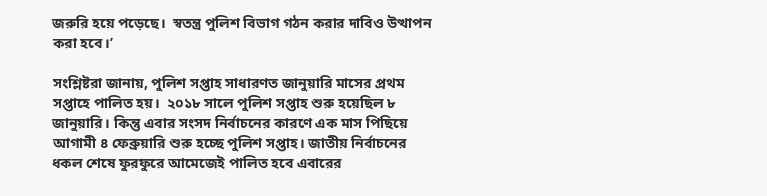জরুরি হয়ে পড়েছে।  স্বতন্ত্র পুলিশ বিভাগ গঠন করার দাবিও উত্থাপন করা হবে।’

সংশ্লিষ্টরা জানায়, পুলিশ সপ্তাহ সাধারণত জানুয়ারি মাসের প্রথম সপ্তাহে পালিত হয়।  ২০১৮ সালে পুলিশ সপ্তাহ শুরু হয়েছিল ৮ জানুয়ারি। কিন্তু এবার সংসদ নির্বাচনের কারণে এক মাস পিছিয়ে আগামী ৪ ফেব্রুয়ারি শুরু হচ্ছে পুলিশ সপ্তাহ। জাতীয় নির্বাচনের ধকল শেষে ফুরফুরে আমেজেই পালিত হবে এবারের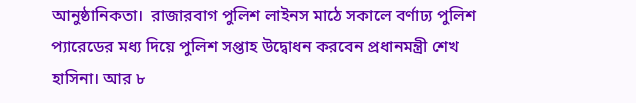আনুষ্ঠানিকতা।  রাজারবাগ পুলিশ লাইনস মাঠে সকালে বর্ণাঢ্য পুলিশ প্যারেডের মধ্য দিয়ে পুলিশ সপ্তাহ উদ্বোধন করবেন প্রধানমন্ত্রী শেখ হাসিনা। আর ৮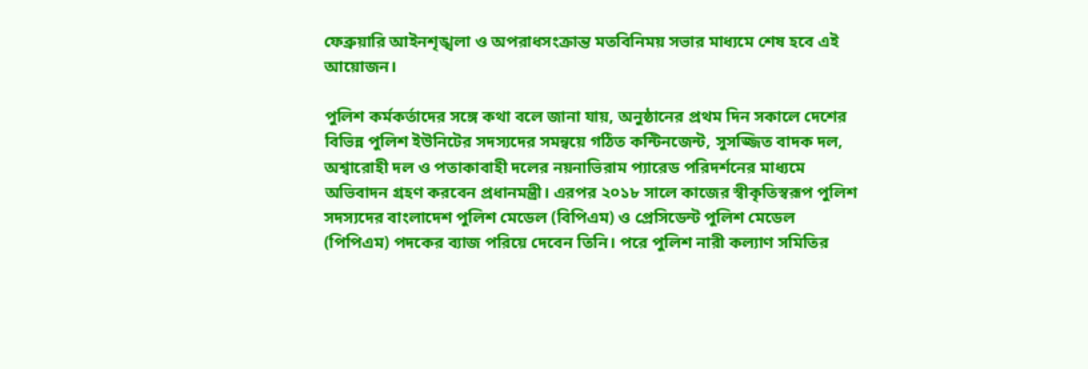ফেব্রুয়ারি আইনশৃঙ্খলা ও অপরাধসংক্রান্ত মতবিনিময় সভার মাধ্যমে শেষ হবে এই আয়োজন।

পুলিশ কর্মকর্তাদের সঙ্গে কথা বলে জানা যায়, অনুষ্ঠানের প্রথম দিন সকালে দেশের বিভিন্ন পুলিশ ইউনিটের সদস্যদের সমন্বয়ে গঠিত কন্টিনজেন্ট, সুসজ্জিত বাদক দল, অশ্বারোহী দল ও পতাকাবাহী দলের নয়নাভিরাম প্যারেড পরিদর্শনের মাধ্যমে অভিবাদন গ্রহণ করবেন প্রধানমন্ত্রী। এরপর ২০১৮ সালে কাজের স্বীকৃতিস্বরূপ পুলিশ সদস্যদের বাংলাদেশ পুলিশ মেডেল (বিপিএম) ও প্রেসিডেন্ট পুলিশ মেডেল (পিপিএম) পদকের ব্যাজ পরিয়ে দেবেন তিনি। পরে পুলিশ নারী কল্যাণ সমিতির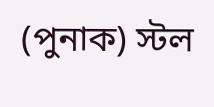(পুনাক) স্টল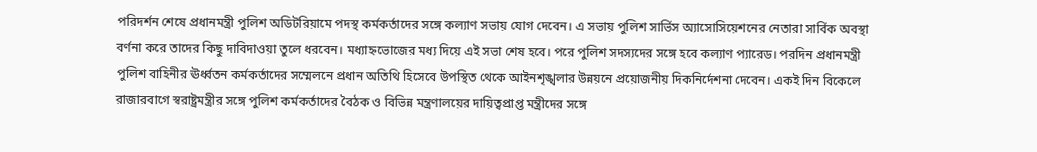পরিদর্শন শেষে প্রধানমন্ত্রী পুলিশ অডিটরিয়ামে পদস্থ কর্মকর্তাদের সঙ্গে কল্যাণ সভায় যোগ দেবেন। এ সভায় পুলিশ সার্ভিস অ্যাসোসিয়েশনের নেতারা সার্বিক অবস্থা বর্ণনা করে তাদের কিছু দাবিদাওয়া তুলে ধরবেন। মধ্যাহ্নভোজের মধ্য দিয়ে এই সভা শেষ হবে। পরে পুলিশ সদস্যদের সঙ্গে হবে কল্যাণ প্যারেড। পরদিন প্রধানমন্ত্রী পুলিশ বাহিনীর ঊর্ধ্বতন কর্মকর্তাদের সম্মেলনে প্রধান অতিথি হিসেবে উপস্থিত থেকে আইনশৃঙ্খলার উন্নয়নে প্রয়োজনীয় দিকনির্দেশনা দেবেন। একই দিন বিকেলে রাজারবাগে স্বরাষ্ট্রমন্ত্রীর সঙ্গে পুলিশ কর্মকর্তাদের বৈঠক ও বিভিন্ন মন্ত্রণালয়ের দায়িত্বপ্রাপ্ত মন্ত্রীদের সঙ্গে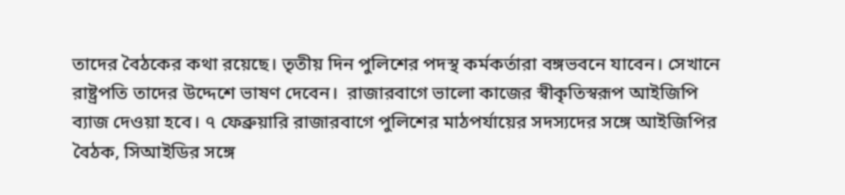তাদের বৈঠকের কথা রয়েছে। তৃতীয় দিন পুলিশের পদস্থ কর্মকর্তারা বঙ্গভবনে যাবেন। সেখানে রাষ্ট্রপতি তাদের উদ্দেশে ভাষণ দেবেন।  রাজারবাগে ভালো কাজের স্বীকৃতিস্বরূপ আইজিপি ব্যাজ দেওয়া হবে। ৭ ফেব্রুয়ারি রাজারবাগে পুলিশের মাঠপর্যায়ের সদস্যদের সঙ্গে আইজিপির বৈঠক, সিআইডির সঙ্গে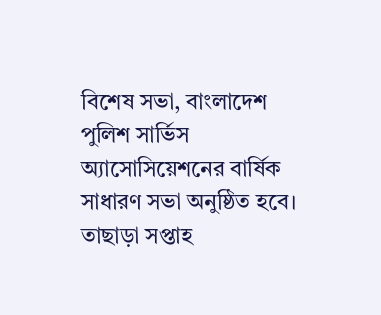বিশেষ সভা, বাংলাদেশ পুলিশ সার্ভিস অ্যাসোসিয়েশনের বার্ষিক সাধারণ সভা অনুষ্ঠিত হবে। তাছাড়া সপ্তাহ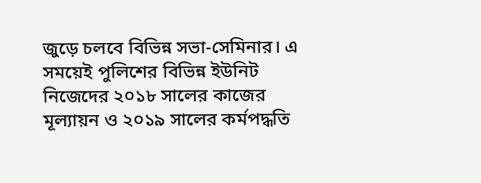জুড়ে চলবে বিভিন্ন সভা-সেমিনার। এ সময়েই পুলিশের বিভিন্ন ইউনিট নিজেদের ২০১৮ সালের কাজের মূল্যায়ন ও ২০১৯ সালের কর্মপদ্ধতি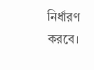নির্ধারণ করবে।